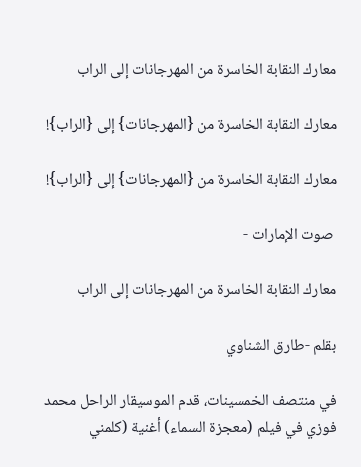معارك النقابة الخاسرة من المهرجانات إلى الراب

معارك النقابة الخاسرة من {المهرجانات} إلى {الراب}!

معارك النقابة الخاسرة من {المهرجانات} إلى {الراب}!

 صوت الإمارات -

معارك النقابة الخاسرة من المهرجانات إلى الراب

بقلم -طارق الشناوي

في منتصف الخمسينات، قدم الموسيقار الراحل محمد فوزي في فيلم (معجزة السماء) أغنية (كلمني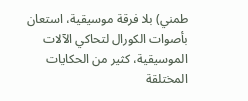طمني) بلا فرقة موسيقية، استعان بأصوات الكورال لتحاكي الآلات الموسيقية، كثير من الحكايات المختلقة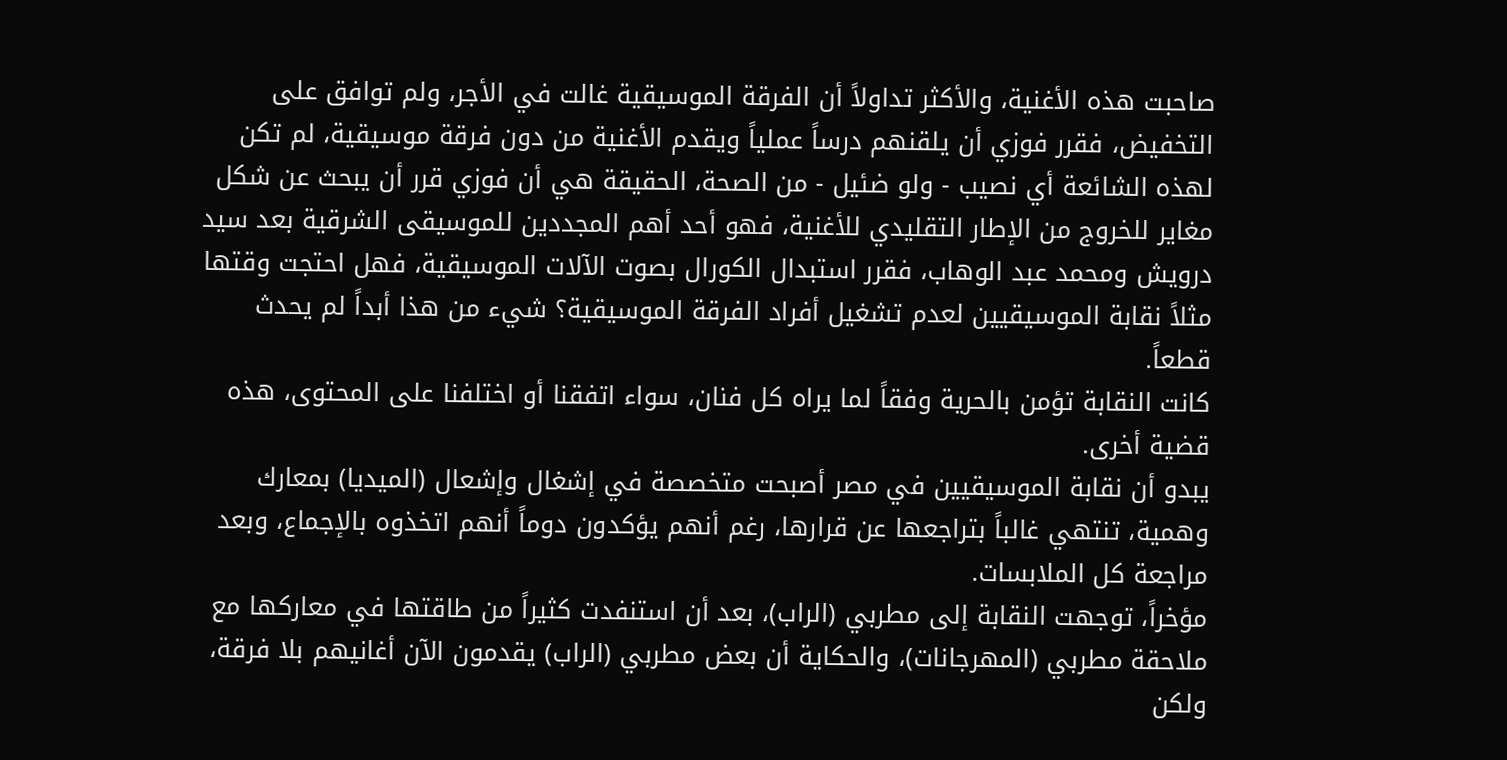صاحبت هذه الأغنية، والأكثر تداولاً أن الفرقة الموسيقية غالت في الأجر، ولم توافق على التخفيض، فقرر فوزي أن يلقنهم درساً عملياً ويقدم الأغنية من دون فرقة موسيقية، لم تكن لهذه الشائعة أي نصيب - ولو ضئيل - من الصحة، الحقيقة هي أن فوزي قرر أن يبحث عن شكل مغاير للخروج من الإطار التقليدي للأغنية، فهو أحد أهم المجددين للموسيقى الشرقية بعد سيد درويش ومحمد عبد الوهاب، فقرر استبدال الكورال بصوت الآلات الموسيقية، فهل احتجت وقتها مثلاً نقابة الموسيقيين لعدم تشغيل أفراد الفرقة الموسيقية؟ شيء من هذا أبداً لم يحدث قطعاً.
كانت النقابة تؤمن بالحرية وفقاً لما يراه كل فنان، سواء اتفقنا أو اختلفنا على المحتوى، هذه قضية أخرى.
يبدو أن نقابة الموسيقيين في مصر أصبحت متخصصة في إشغال وإشعال (الميديا) بمعارك وهمية، تنتهي غالباً بتراجعها عن قرارها، رغم أنهم يؤكدون دوماً أنهم اتخذوه بالإجماع، وبعد مراجعة كل الملابسات.
مؤخراً، توجهت النقابة إلى مطربي (الراب)، بعد أن استنفدت كثيراً من طاقتها في معاركها مع ملاحقة مطربي (المهرجانات)، والحكاية أن بعض مطربي (الراب) يقدمون الآن أغانيهم بلا فرقة، ولكن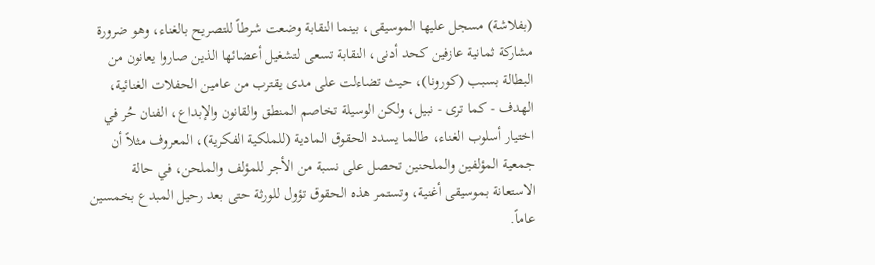(بفلاشة) مسجل عليها الموسيقى، بينما النقابة وضعت شرطاً للتصريح بالغناء، وهو ضرورة مشاركة ثمانية عازفين كحد أدنى، النقابة تسعى لتشغيل أعضائها الذين صاروا يعانون من البطالة بسبب (كورونا)، حيث تضاءلت على مدى يقترب من عامين الحفلات الغنائية، الهدف - كما ترى - نبيل، ولكن الوسيلة تخاصم المنطق والقانون والإبداع، الفنان حُر في اختيار أسلوب الغناء، طالما يسدد الحقوق المادية (للملكية الفكرية)، المعروف مثلاً أن جمعية المؤلفين والملحنين تحصل على نسبة من الأجر للمؤلف والملحن، في حالة الاستعانة بموسيقى أغنية، وتستمر هذه الحقوق تؤول للورثة حتى بعد رحيل المبدع بخمسين عاماً.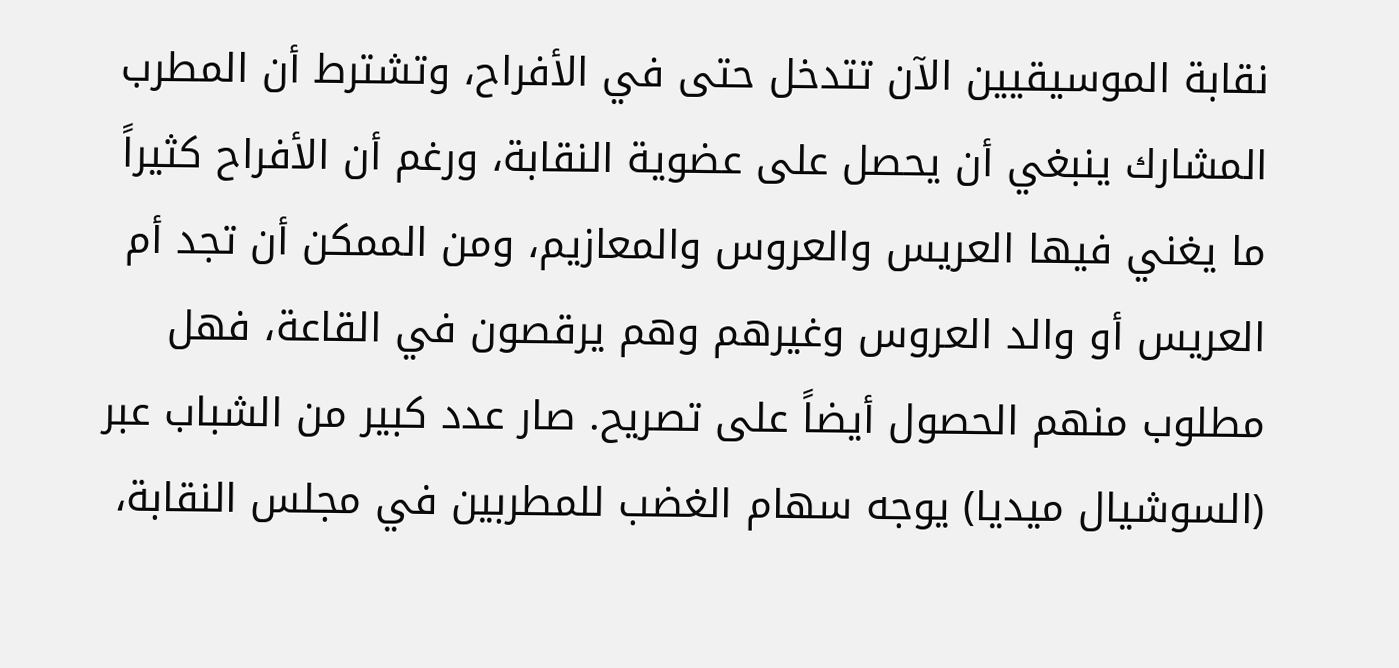نقابة الموسيقيين الآن تتدخل حتى في الأفراح، وتشترط أن المطرب المشارك ينبغي أن يحصل على عضوية النقابة، ورغم أن الأفراح كثيراً ما يغني فيها العريس والعروس والمعازيم، ومن الممكن أن تجد أم العريس أو والد العروس وغيرهم وهم يرقصون في القاعة، فهل مطلوب منهم الحصول أيضاً على تصريح. صار عدد كبير من الشباب عبر (السوشيال ميديا) يوجه سهام الغضب للمطربين في مجلس النقابة،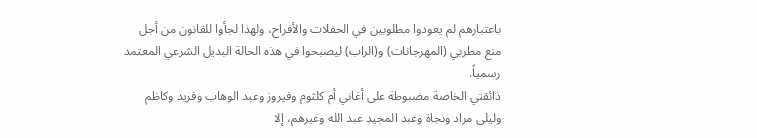باعتبارهم لم يعودوا مطلوبين في الحفلات والأفراح، ولهذا لجأوا للقانون من أجل منع مطربي (المهرجانات) و(الراب) ليصبحوا في هذه الحالة البديل الشرعي المعتمد رسمياً.
ذائقتي الخاصة مضبوطة على أغاني أم كلثوم وفيروز وعبد الوهاب وفريد وكاظم وليلى مراد ونجاة وعبد المجيد عبد الله وغيرهم، إلا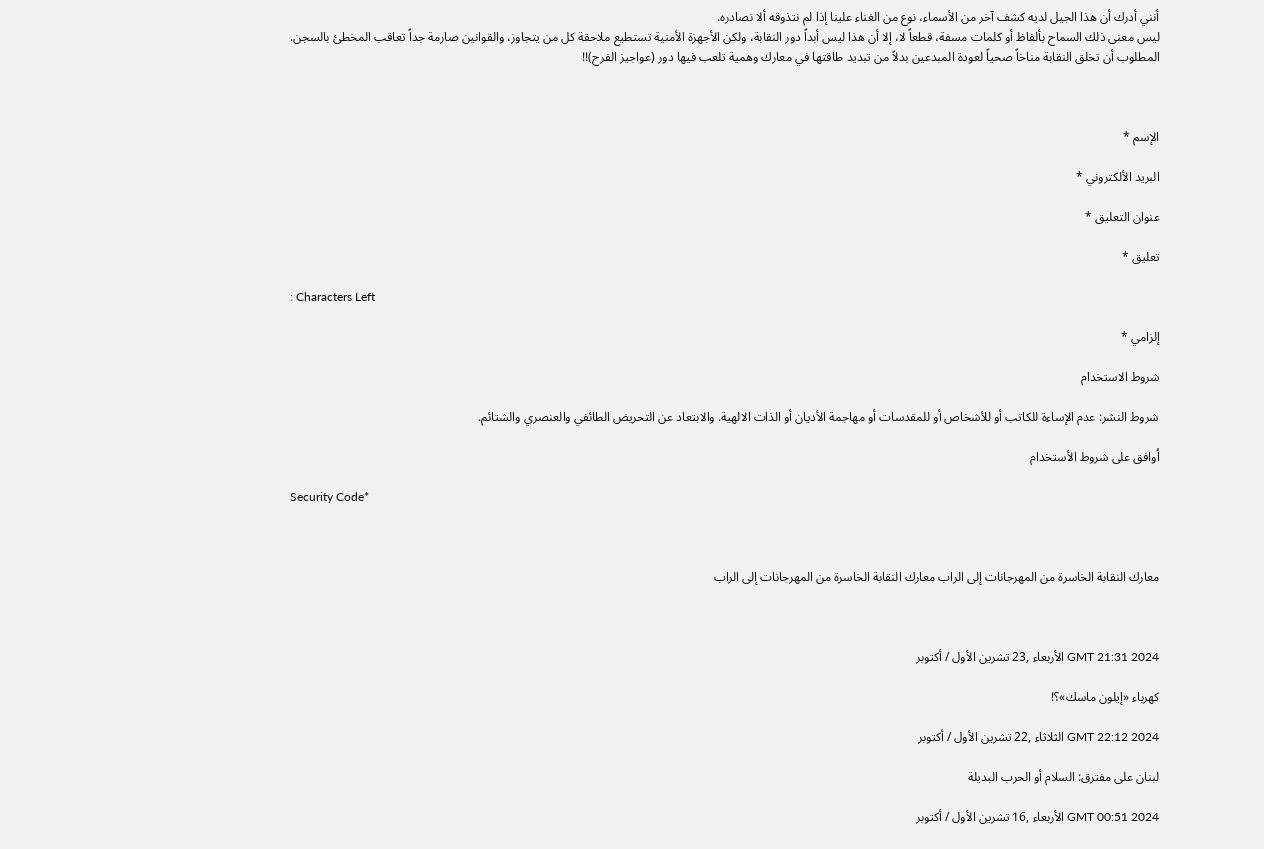أنني أدرك أن هذا الجيل لديه كشف آخر من الأسماء، نوع من الغناء علينا إذا لم نتذوقه ألا نصادره.
ليس معنى ذلك السماح بألفاظ أو كلمات مسفة، قطعاً لا، إلا أن هذا ليس أبداً دور النقابة، ولكن الأجهزة الأمنية تستطيع ملاحقة كل من يتجاوز، والقوانين صارمة جداً تعاقب المخطئ بالسجن.
المطلوب أن تخلق النقابة مناخاً صحياً لعودة المبدعين بدلاً من تبديد طاقتها في معارك وهمية تلعب فيها دور (عواجيز الفرح)!!



الإسم *

البريد الألكتروني *

عنوان التعليق *

تعليق *

: Characters Left

إلزامي *

شروط الاستخدام

شروط النشر: عدم الإساءة للكاتب أو للأشخاص أو للمقدسات أو مهاجمة الأديان أو الذات الالهية. والابتعاد عن التحريض الطائفي والعنصري والشتائم.

اُوافق على شروط الأستخدام

Security Code*



معارك النقابة الخاسرة من المهرجانات إلى الراب معارك النقابة الخاسرة من المهرجانات إلى الراب



GMT 21:31 2024 الأربعاء ,23 تشرين الأول / أكتوبر

كهرباء «إيلون ماسك»؟!

GMT 22:12 2024 الثلاثاء ,22 تشرين الأول / أكتوبر

لبنان على مفترق: السلام أو الحرب البديلة

GMT 00:51 2024 الأربعاء ,16 تشرين الأول / أكتوبر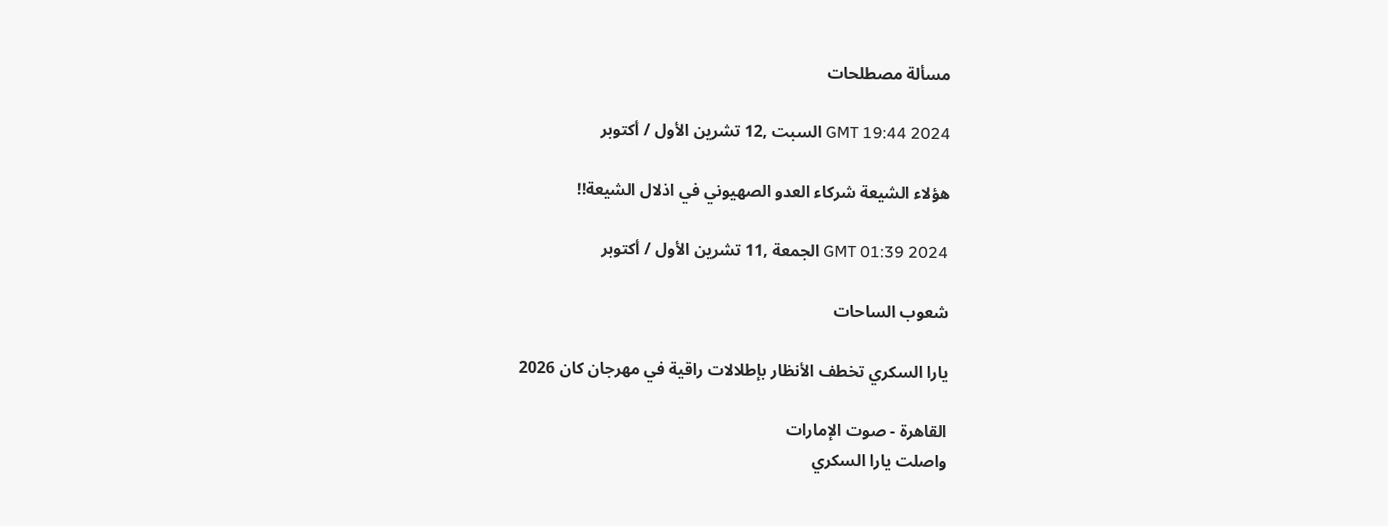مسألة مصطلحات

GMT 19:44 2024 السبت ,12 تشرين الأول / أكتوبر

هؤلاء الشيعة شركاء العدو الصهيوني في اذلال الشيعة!!

GMT 01:39 2024 الجمعة ,11 تشرين الأول / أكتوبر

شعوب الساحات

يارا السكري تخطف الأنظار بإطلالات راقية في مهرجان كان 2026

القاهرة - صوت الإمارات
واصلت يارا السكري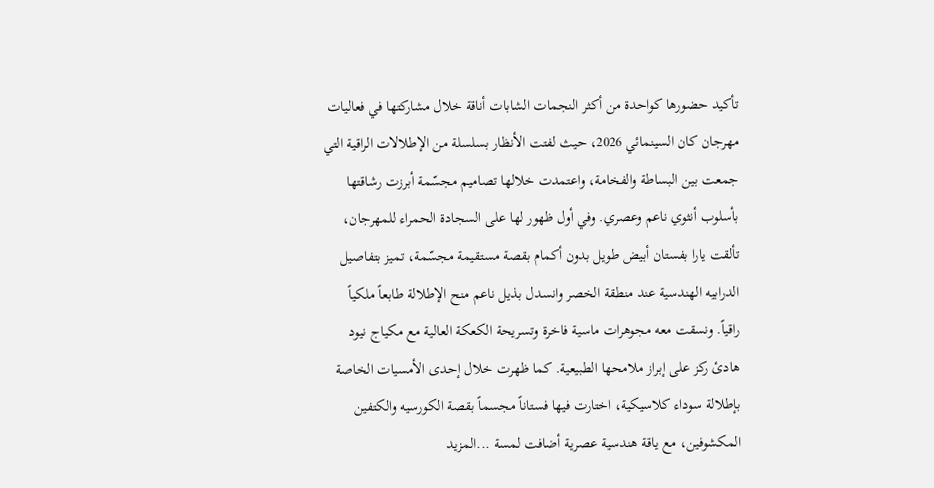تأكيد حضورها كواحدة من أكثر النجمات الشابات أناقة خلال مشاركتها في فعاليات مهرجان كان السينمائي 2026، حيث لفتت الأنظار بسلسلة من الإطلالات الراقية التي جمعت بين البساطة والفخامة، واعتمدت خلالها تصاميم مجسّمة أبرزت رشاقتها بأسلوب أنثوي ناعم وعصري. وفي أول ظهور لها على السجادة الحمراء للمهرجان، تألقت يارا بفستان أبيض طويل بدون أكمام بقصة مستقيمة مجسّمة، تميز بتفاصيل الدرابيه الهندسية عند منطقة الخصر وانسدل بذيل ناعم منح الإطلالة طابعاً ملكياً راقياً. ونسقت معه مجوهرات ماسية فاخرة وتسريحة الكعكة العالية مع مكياج نيود هادئ ركز على إبراز ملامحها الطبيعية. كما ظهرت خلال إحدى الأمسيات الخاصة بإطلالة سوداء كلاسيكية، اختارت فيها فستاناً مجسماً بقصة الكورسيه والكتفين المكشوفين، مع ياقة هندسية عصرية أضافت لمسة ...المزيد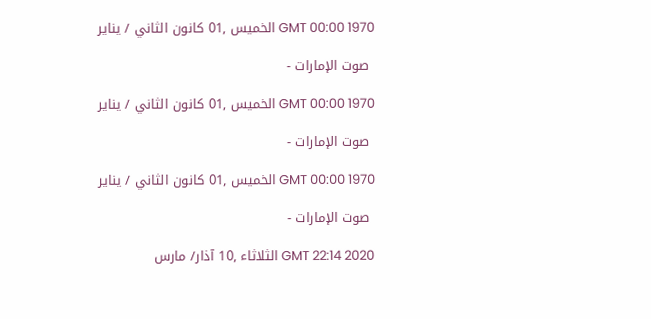GMT 00:00 1970 الخميس ,01 كانون الثاني / يناير

 صوت الإمارات -

GMT 00:00 1970 الخميس ,01 كانون الثاني / يناير

 صوت الإمارات -

GMT 00:00 1970 الخميس ,01 كانون الثاني / يناير

 صوت الإمارات -

GMT 22:14 2020 الثلاثاء ,10 آذار/ مارس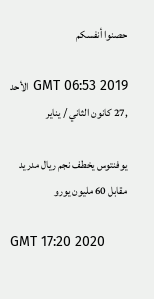حصنوا أنفسكم

GMT 06:53 2019 الأحد ,27 كانون الثاني / يناير

يوفنتوس يخطف نجم ريال مدريد مقابل 60 مليون يورو

GMT 17:20 2020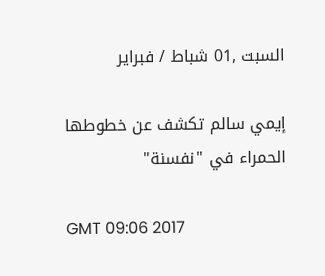السبت ,01 شباط / فبراير

إيمي سالم تكشف عن خطوطها الحمراء في "نفسنة"

GMT 09:06 2017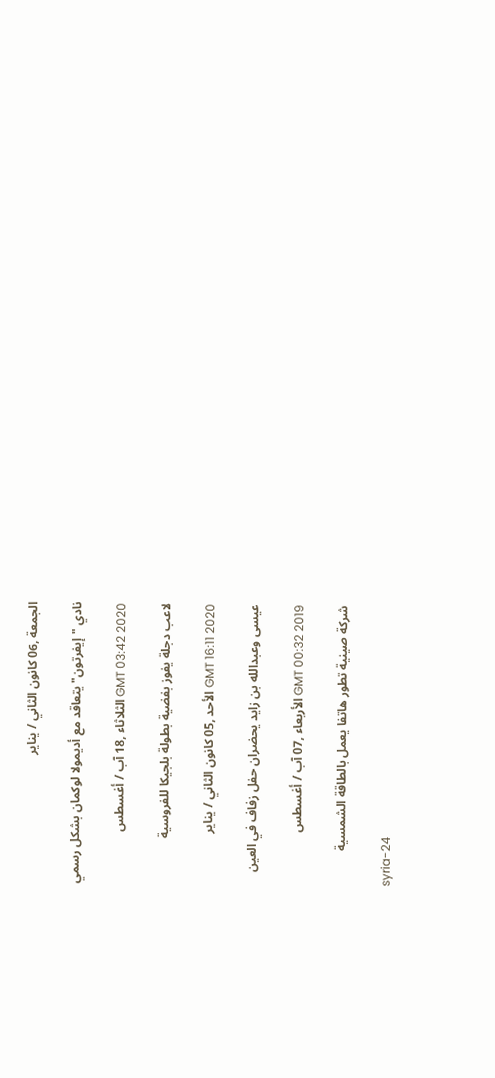الجمعة ,06 كانون الثاني / يناير

نادي "إيفرتون" يتعاقد مع أديمولا لوكمان بشكل رسمي

GMT 03:42 2020 الثلاثاء ,18 آب / أغسطس

لاعب دجلة يفوز بفضية بطولة بلجيكا للفروسية

GMT 16:11 2020 الأحد ,05 كانون الثاني / يناير

عيسى وعبدالله بن زايد يحضران حفل زفاف في العين

GMT 00:32 2019 الأربعاء ,07 آب / أغسطس

شركة صينية تطور هاتفا يعمل بالطاقة الشمسية

syria-24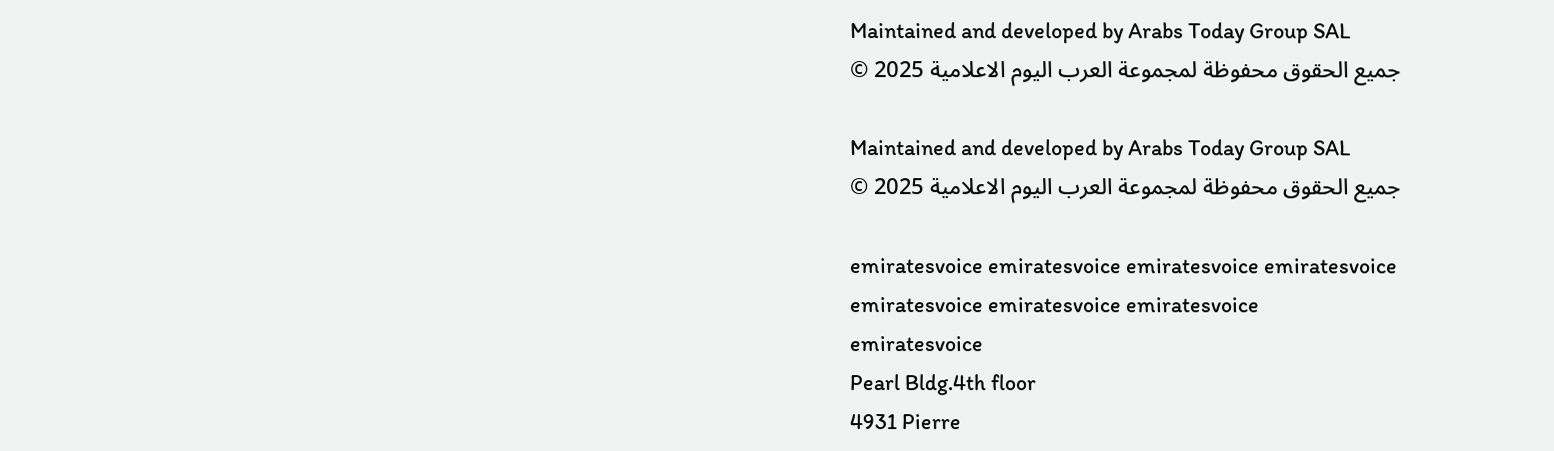Maintained and developed by Arabs Today Group SAL
جميع الحقوق محفوظة لمجموعة العرب اليوم الاعلامية 2025 ©

Maintained and developed by Arabs Today Group SAL
جميع الحقوق محفوظة لمجموعة العرب اليوم الاعلامية 2025 ©

emiratesvoice emiratesvoice emiratesvoice emiratesvoice
emiratesvoice emiratesvoice emiratesvoice
emiratesvoice
Pearl Bldg.4th floor
4931 Pierre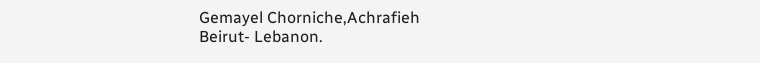Gemayel Chorniche,Achrafieh
Beirut- Lebanon.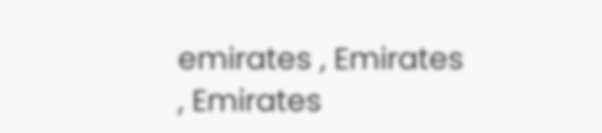emirates , Emirates , Emirates